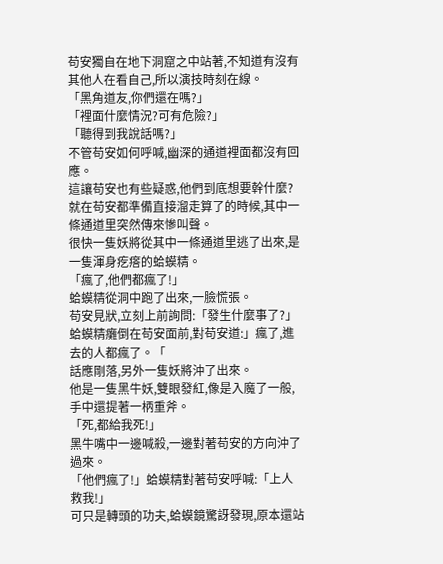苟安獨自在地下洞窟之中站著,不知道有沒有其他人在看自己,所以演技時刻在線。
「黑角道友,你們還在嗎?」
「裡面什麼情況?可有危險?」
「聽得到我說話嗎?」
不管苟安如何呼喊,幽深的通道裡面都沒有回應。
這讓苟安也有些疑惑,他們到底想要幹什麼?
就在苟安都準備直接溜走算了的時候,其中一條通道里突然傳來慘叫聲。
很快一隻妖將從其中一條通道里逃了出來,是一隻渾身疙瘩的蛤蟆精。
「瘋了,他們都瘋了!」
蛤蟆精從洞中跑了出來,一臉慌張。
苟安見狀,立刻上前詢問:「發生什麼事了?」
蛤蟆精癱倒在苟安面前,對苟安道:」瘋了,進去的人都瘋了。「
話應剛落,另外一隻妖將沖了出來。
他是一隻黑牛妖,雙眼發紅,像是入魔了一般,手中還提著一柄重斧。
「死,都給我死!」
黑牛嘴中一邊喊殺,一邊對著苟安的方向沖了過來。
「他們瘋了!」蛤蟆精對著苟安呼喊:「上人救我!」
可只是轉頭的功夫,蛤蟆鏡驚訝發現,原本還站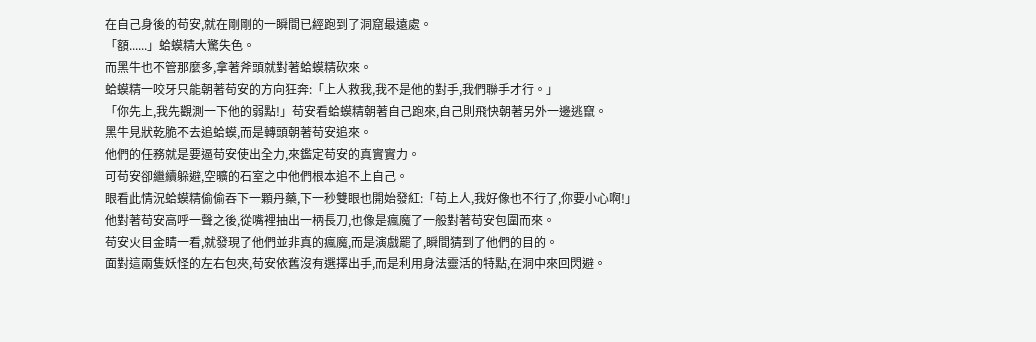在自己身後的苟安,就在剛剛的一瞬間已經跑到了洞窟最遠處。
「額......」蛤蟆精大驚失色。
而黑牛也不管那麼多,拿著斧頭就對著蛤蟆精砍來。
蛤蟆精一咬牙只能朝著苟安的方向狂奔:「上人救我,我不是他的對手,我們聯手才行。」
「你先上,我先觀測一下他的弱點!」苟安看蛤蟆精朝著自己跑來,自己則飛快朝著另外一邊逃竄。
黑牛見狀乾脆不去追蛤蟆,而是轉頭朝著苟安追來。
他們的任務就是要逼苟安使出全力,來鑑定苟安的真實實力。
可苟安卻繼續躲避,空曠的石室之中他們根本追不上自己。
眼看此情況蛤蟆精偷偷吞下一顆丹藥,下一秒雙眼也開始發紅:「苟上人,我好像也不行了,你要小心啊!」
他對著苟安高呼一聲之後,從嘴裡抽出一柄長刀,也像是瘋魔了一般對著苟安包圍而來。
苟安火目金睛一看,就發現了他們並非真的瘋魔,而是演戲罷了,瞬間猜到了他們的目的。
面對這兩隻妖怪的左右包夾,苟安依舊沒有選擇出手,而是利用身法靈活的特點,在洞中來回閃避。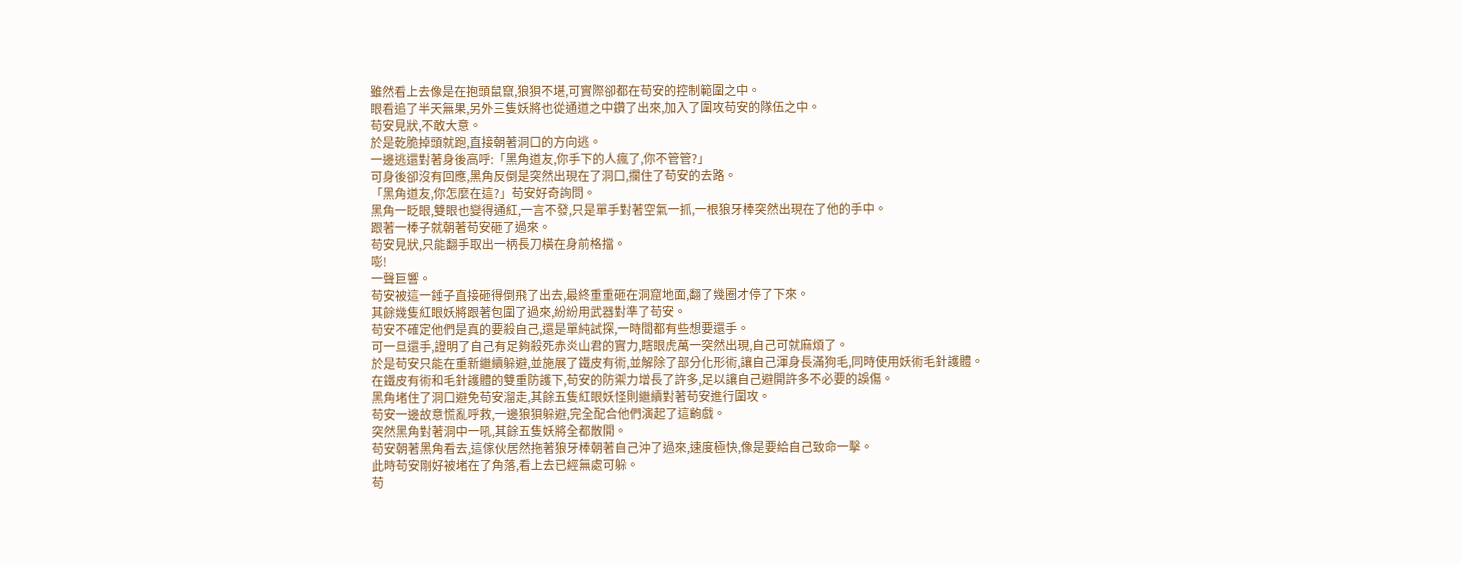雖然看上去像是在抱頭鼠竄,狼狽不堪,可實際卻都在苟安的控制範圍之中。
眼看追了半天無果,另外三隻妖將也從通道之中鑽了出來,加入了圍攻苟安的隊伍之中。
苟安見狀,不敢大意。
於是乾脆掉頭就跑,直接朝著洞口的方向逃。
一邊逃還對著身後高呼:「黑角道友,你手下的人瘋了,你不管管?」
可身後卻沒有回應,黑角反倒是突然出現在了洞口,攔住了苟安的去路。
「黑角道友,你怎麼在這?」苟安好奇詢問。
黑角一眨眼,雙眼也變得通紅,一言不發,只是單手對著空氣一抓,一根狼牙棒突然出現在了他的手中。
跟著一棒子就朝著苟安砸了過來。
苟安見狀,只能翻手取出一柄長刀橫在身前格擋。
嘭!
一聲巨響。
苟安被這一錘子直接砸得倒飛了出去,最終重重砸在洞窟地面,翻了幾圈才停了下來。
其餘幾隻紅眼妖將跟著包圍了過來,紛紛用武器對準了苟安。
苟安不確定他們是真的要殺自己,還是單純試探,一時間都有些想要還手。
可一旦還手,證明了自己有足夠殺死赤炎山君的實力,瞎眼虎萬一突然出現,自己可就麻煩了。
於是苟安只能在重新繼續躲避,並施展了鐵皮有術,並解除了部分化形術,讓自己渾身長滿狗毛,同時使用妖術毛針護體。
在鐵皮有術和毛針護體的雙重防護下,苟安的防禦力增長了許多,足以讓自己避開許多不必要的誤傷。
黑角堵住了洞口避免苟安溜走,其餘五隻紅眼妖怪則繼續對著苟安進行圍攻。
苟安一邊故意慌亂呼救,一邊狼狽躲避,完全配合他們演起了這齣戲。
突然黑角對著洞中一吼,其餘五隻妖將全都散開。
苟安朝著黑角看去,這傢伙居然拖著狼牙棒朝著自己沖了過來,速度極快,像是要給自己致命一擊。
此時苟安剛好被堵在了角落,看上去已經無處可躲。
苟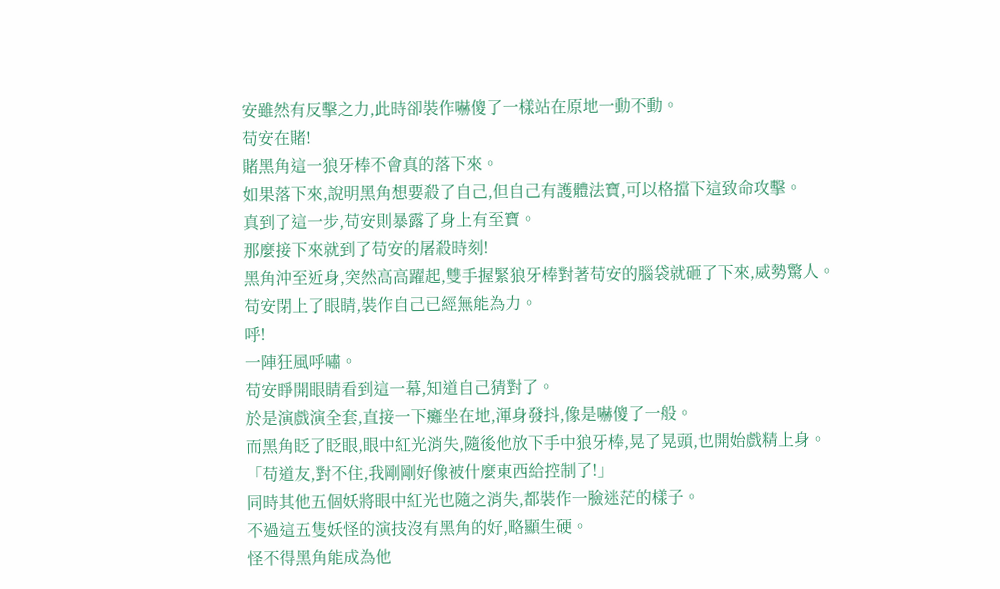安雖然有反擊之力,此時卻裝作嚇傻了一樣站在原地一動不動。
苟安在賭!
賭黑角這一狼牙棒不會真的落下來。
如果落下來,說明黑角想要殺了自己,但自己有護體法寶,可以格擋下這致命攻擊。
真到了這一步,苟安則暴露了身上有至寶。
那麼接下來就到了苟安的屠殺時刻!
黑角沖至近身,突然高高躍起,雙手握緊狼牙棒對著苟安的腦袋就砸了下來,威勢驚人。
苟安閉上了眼睛,裝作自己已經無能為力。
呼!
一陣狂風呼嘯。
苟安睜開眼睛看到這一幕,知道自己猜對了。
於是演戲演全套,直接一下癱坐在地,渾身發抖,像是嚇傻了一般。
而黑角眨了眨眼,眼中紅光消失,隨後他放下手中狼牙棒,晃了晃頭,也開始戲精上身。
「苟道友,對不住,我剛剛好像被什麼東西給控制了!」
同時其他五個妖將眼中紅光也隨之消失,都裝作一臉迷茫的樣子。
不過這五隻妖怪的演技沒有黑角的好,略顯生硬。
怪不得黑角能成為他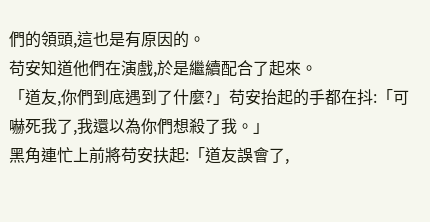們的領頭,這也是有原因的。
苟安知道他們在演戲,於是繼續配合了起來。
「道友,你們到底遇到了什麼?」苟安抬起的手都在抖:「可嚇死我了,我還以為你們想殺了我。」
黑角連忙上前將苟安扶起:「道友誤會了,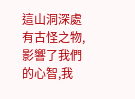這山洞深處有古怪之物,影響了我們的心智,我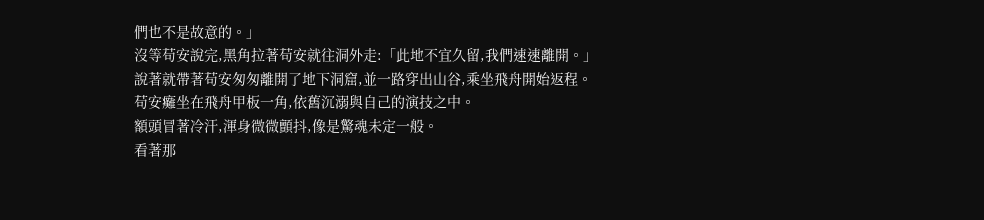們也不是故意的。」
沒等苟安說完,黑角拉著苟安就往洞外走:「此地不宜久留,我們速速離開。」
說著就帶著苟安匆匆離開了地下洞窟,並一路穿出山谷,乘坐飛舟開始返程。
苟安癱坐在飛舟甲板一角,依舊沉溺與自己的演技之中。
額頭冒著冷汗,渾身微微顫抖,像是驚魂未定一般。
看著那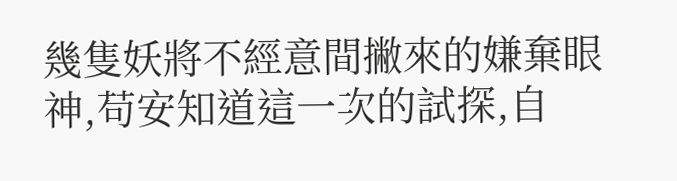幾隻妖將不經意間撇來的嫌棄眼神,苟安知道這一次的試探,自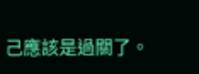己應該是過關了。